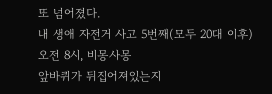또 넘어졌다.
내 생애 자전거 사고 5번째(모두 20대 이후)
오전 8시, 비몽사몽
앞바퀴가 뒤집어져있는지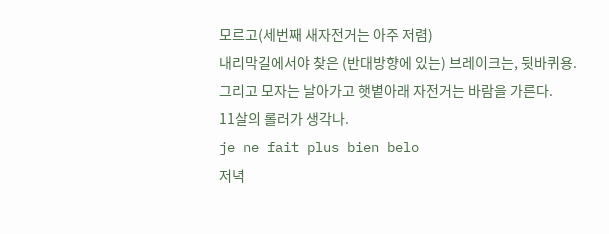모르고(세번째 새자전거는 아주 저렴)
내리막길에서야 찾은 (반대방향에 있는) 브레이크는, 뒷바퀴용.
그리고 모자는 날아가고 햇볕아래 자전거는 바람을 가른다.
11살의 롤러가 생각나.
je ne fait plus bien belo
저녁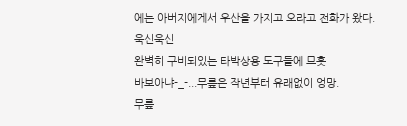에는 아버지에게서 우산을 가지고 오라고 전화가 왔다.
욱신욱신
완벽히 구비되있는 타박상용 도구들에 므흣
바보아냐-_-...무릎은 작년부터 유래없이 엉망.
무릎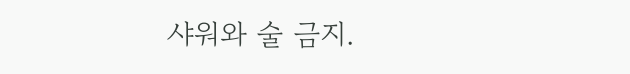샤워와 술 금지.